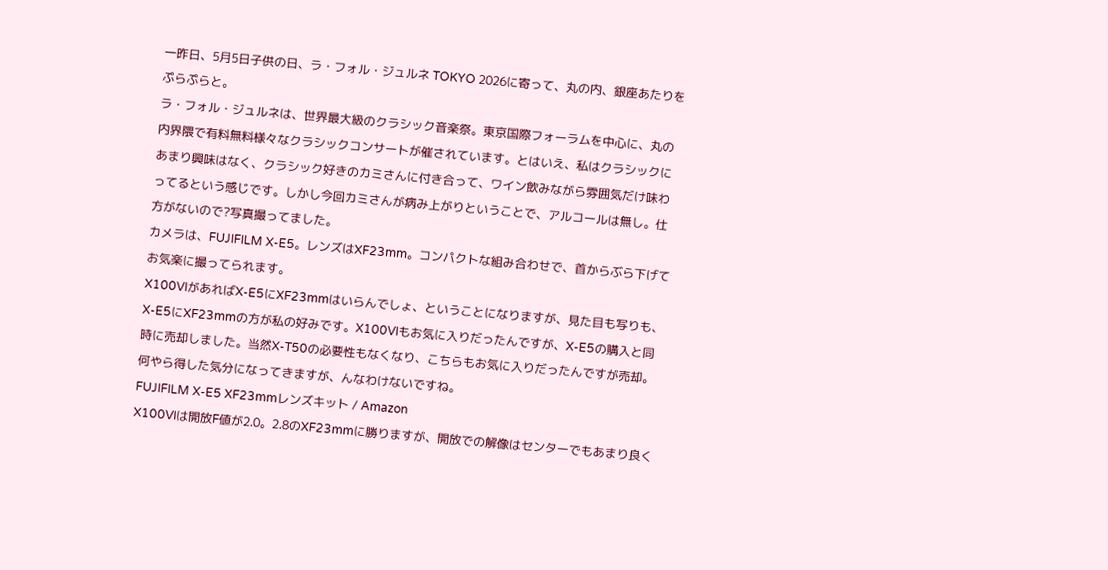一昨日、5月5日子供の日、ラ・フォル・ジュルネ TOKYO 2026に寄って、丸の内、銀座あたりをぷらぷらと。
ラ・フォル・ジュルネは、世界最大級のクラシック音楽祭。東京国際フォーラムを中心に、丸の内界隈で有料無料様々なクラシックコンサートが催されています。とはいえ、私はクラシックにあまり興味はなく、クラシック好きのカミさんに付き合って、ワイン飲みながら雰囲気だけ味わってるという感じです。しかし今回カミさんが病み上がりということで、アルコールは無し。仕方がないので?写真撮ってました。
カメラは、FUJIFILM X-E5。レンズはXF23mm。コンパクトな組み合わせで、首からぶら下げてお気楽に撮ってられます。
X100VIがあればX-E5にXF23mmはいらんでしょ、ということになりますが、見た目も写りも、X-E5にXF23mmの方が私の好みです。X100VIもお気に入りだったんですが、X-E5の購入と同時に売却しました。当然X-T50の必要性もなくなり、こちらもお気に入りだったんですが売却。何やら得した気分になってきますが、んなわけないですね。
FUJIFILM X-E5 XF23mmレンズキット / Amazon
X100VIは開放F値が2.0。2.8のXF23mmに勝りますが、開放での解像はセンターでもあまり良く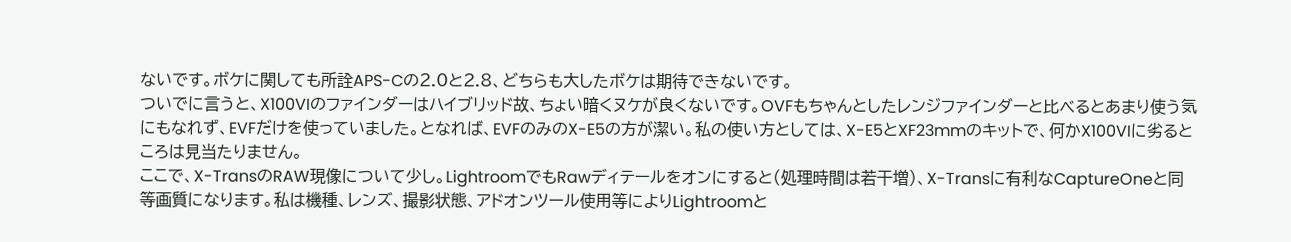ないです。ボケに関しても所詮APS-Cの2.0と2.8、どちらも大したボケは期待できないです。
ついでに言うと、X100VIのファインダーはハイブリッド故、ちょい暗くヌケが良くないです。OVFもちゃんとしたレンジファインダーと比べるとあまり使う気にもなれず、EVFだけを使っていました。となれば、EVFのみのX-E5の方が潔い。私の使い方としては、X-E5とXF23mmのキットで、何かX100VIに劣るところは見当たりません。
ここで、X-TransのRAW現像について少し。LightroomでもRawディテールをオンにすると(処理時間は若干増)、X-Transに有利なCaptureOneと同等画質になります。私は機種、レンズ、撮影状態、アドオンツール使用等によりLightroomと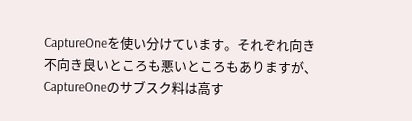CaptureOneを使い分けています。それぞれ向き不向き良いところも悪いところもありますが、CaptureOneのサブスク料は高す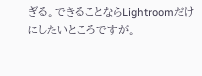ぎる。できることならLightroomだけにしたいところですが。